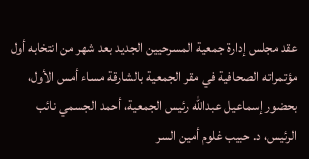عقد مجلس إدارة جمعية المسرحيين الجديد بعد شهر من انتخابه أول مؤتمراته الصحافية في مقر الجمعية بالشارقة مساء أمس الأول، بحضور إسماعيل عبدالله رئيس الجمعية، أحمد الجسمي نائب الرئيس، د. حبيب غلوم أمين السر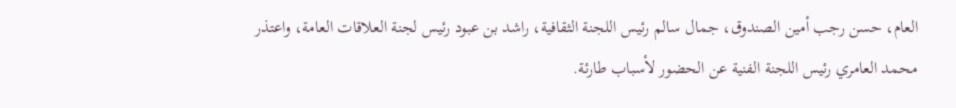العام، حسن رجب أمين الصندوق، جمال سالم رئيس اللجنة الثقافية، راشد بن عبود رئيس لجنة العلاقات العامة، واعتذر محمد العامري رئيس اللجنة الفنية عن الحضور لأسباب طارئة.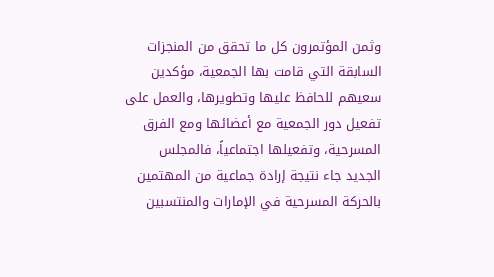وثمن المؤتمرون كل ما تحقق من المنجزات السابقة التي قامت بها الجمعية، مؤكدين سعيهم للحافظ عليها وتطويرها، والعمل على تفعيل دور الجمعية مع أعضائها ومع الفرق المسرحية، وتفعيلها اجتماعياً، فالمجلس الجديد جاء نتيجة إرادة جماعية من المهتمين بالحركة المسرحية في الإمارات والمنتسبين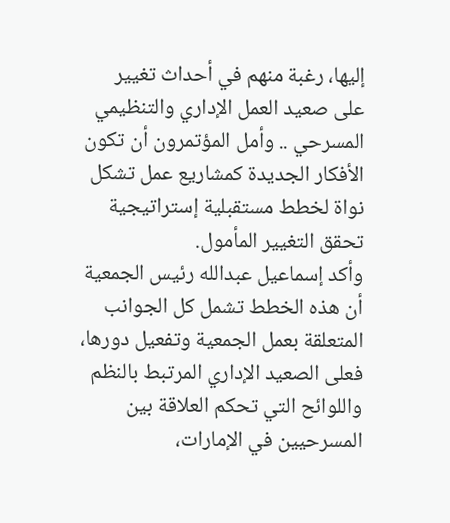إليها، رغبة منهم في أحداث تغيير على صعيد العمل الإداري والتنظيمي المسرحي .. وأمل المؤتمرون أن تكون الأفكار الجديدة كمشاريع عمل تشكل نواة لخطط مستقبلية إستراتيجية تحقق التغيير المأمول.
وأكد إسماعيل عبدالله رئيس الجمعية أن هذه الخطط تشمل كل الجوانب المتعلقة بعمل الجمعية وتفعيل دورها، فعلى الصعيد الإداري المرتبط بالنظم واللوائح التي تحكم العلاقة بين المسرحيين في الإمارات،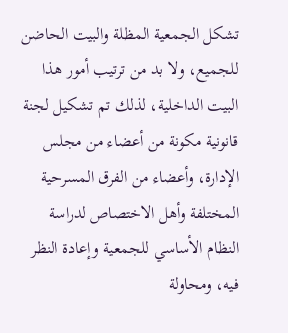تشكل الجمعية المظلة والبيت الحاضن للجميع، ولا بد من ترتيب أمور هذا البيت الداخلية، لذلك تم تشكيل لجنة قانونية مكونة من أعضاء من مجلس الإدارة، وأعضاء من الفرق المسرحية المختلفة وأهل الاختصاص لدراسة النظام الأساسي للجمعية وإعادة النظر فيه، ومحاولة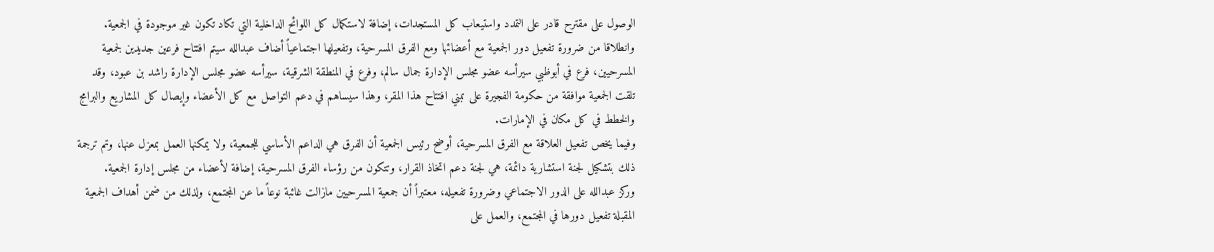الوصول على مقترح قادر على التمدد واستيعاب كل المستجدات، إضافة لاستكمال كل اللوائح الداخلية التي تكاد تكون غير موجودة في الجمعية.
وانطلاقا من ضرورة تفعيل دور الجمعية مع أعضائها ومع الفرق المسرحية، وتفعيلها اجتماعياً أضاف عبدالله سيتم افتتاح فرعين جديدين لجمعية المسرحيين، فرع في أبوظبي سيرأسه عضو مجلس الإدارة جمال سالم، وفرع في المنطقة الشرقية، سيرأسه عضو مجلس الإدارة راشد بن عبود، وقد تلقت الجمعية موافقة من حكومة الفجيرة على تبني افتتاح هذا المقر، وهذا سيساهم في دعم التواصل مع كل الأعضاء وإيصال كل المشاريع والبرامج والخطط في كل مكان في الإمارات.
وفيما يخص تفعيل العلاقة مع الفرق المسرحية، أوضح رئيس الجمعية أن الفرق هي الداعم الأساسي للجمعية، ولا يمكنها العمل بمعزل عنها، وتم ترجمة ذلك بتشكيل لجنة استشارية دائمة، هي لجنة دعم اتخاذ القرار، وتتكون من رؤساء الفرق المسرحية، إضافة لأعضاء من مجلس إدارة الجمعية.
وركز عبدالله على الدور الاجتماعي وضرورة تفعيله، معتبراً أن جمعية المسرحيين مازالت غائبة نوعاً ما عن المجتمع، ولذلك من ضمن أهداف الجمعية المقبلة تفعيل دورها في المجتمع، والعمل على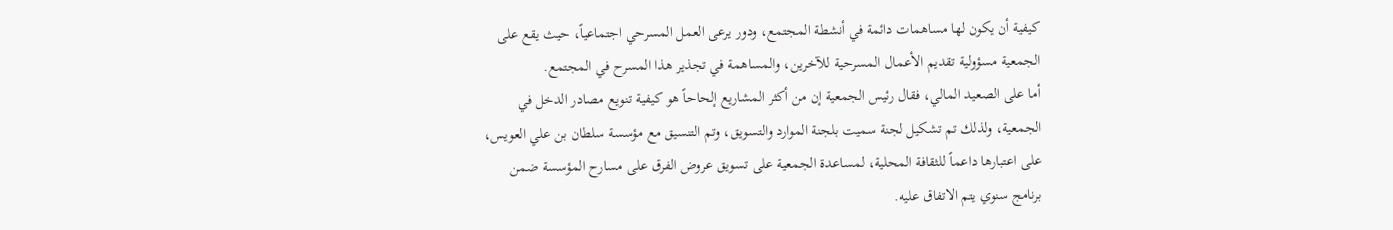كيفية أن يكون لها مساهمات دائمة في أنشطة المجتمع، ودور يرعى العمل المسرحي اجتماعياً، حيث يقع على الجمعية مسؤولية تقديم الأعمال المسرحية للآخرين، والمساهمة في تجذير هذا المسرح في المجتمع.
أما على الصعيد المالي، فقال رئيس الجمعية إن من أكثر المشاريع إلحاحاً هو كيفية تنويع مصادر الدخل في الجمعية، ولذلك تم تشكيل لجنة سميت بلجنة الموارد والتسويق، وتم التنسيق مع مؤسسة سلطان بن علي العويس، على اعتبارها داعماً للثقافة المحلية، لمساعدة الجمعية على تسويق عروض الفرق على مسارح المؤسسة ضمن برنامج سنوي يتم الاتفاق عليه.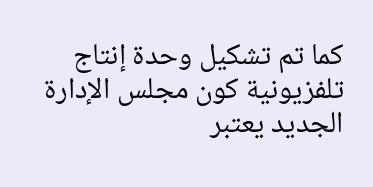كما تم تشكيل وحدة إنتاج تلفزيونية كون مجلس الإدارة الجديد يعتبر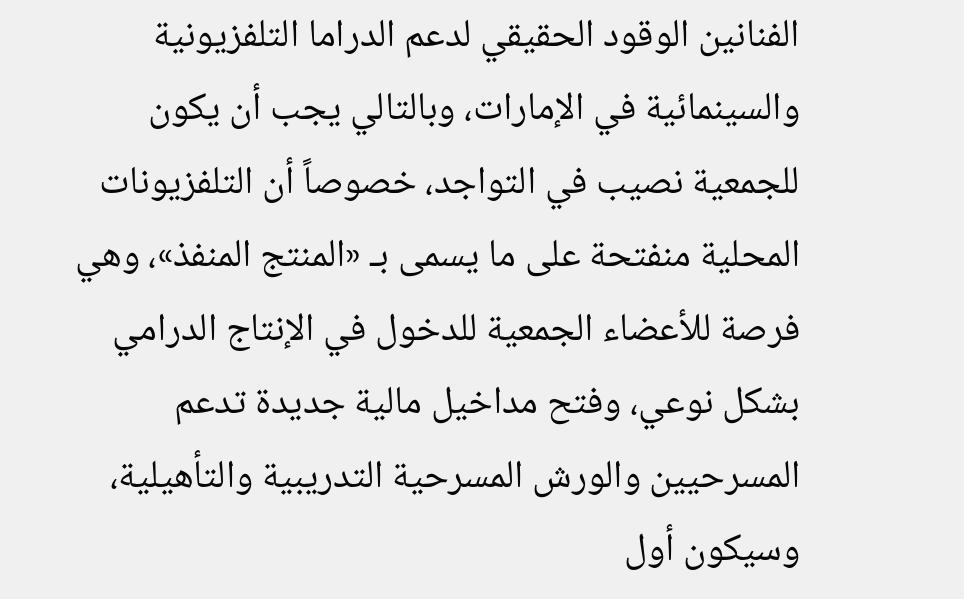الفنانين الوقود الحقيقي لدعم الدراما التلفزيونية والسينمائية في الإمارات، وبالتالي يجب أن يكون للجمعية نصيب في التواجد، خصوصاً أن التلفزيونات المحلية منفتحة على ما يسمى بـ «المنتج المنفذ»، وهي فرصة للأعضاء الجمعية للدخول في الإنتاج الدرامي بشكل نوعي، وفتح مداخيل مالية جديدة تدعم المسرحيين والورش المسرحية التدريبية والتأهيلية، وسيكون أول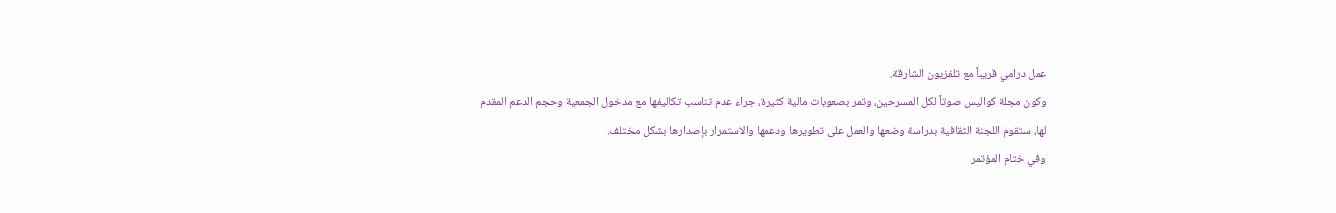عمل درامي قريباً مع تلفزيون الشارقة.
وكون مجلة كواليس صوتاً لكل المسرحين، وتمر بصعوبات مالية كثيرة، جراء عدم تناسب تكاليفها مع مدخول الجمعية وحجم الدعم المقدم لها، ستقوم اللجنة الثقافية بدراسة وضعها والعمل على تطويرها ودعمها والاستمرار بإصدارها بشكل مختلف.
وفي ختام المؤتمر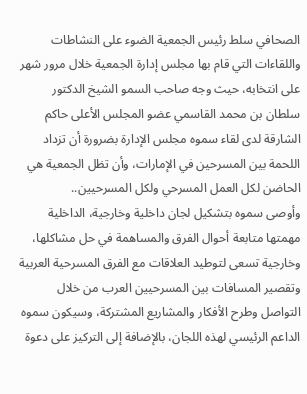الصحافي سلط رئيس الجمعية الضوء على النشاطات واللقاءات التي قام بها مجلس إدارة الجمعية خلال مرور شهر على انتخابه، حيث وجه صاحب السمو الشيخ الدكتور سلطان بن محمد القاسمي عضو المجلس الأعلى حاكم الشارقة لدى لقاء سموه مجلس الإدارة بضرورة أن تزداد اللحمة بين المسرحين في الإمارات، وأن تظل الجمعية هي الحاضن لكل العمل المسرحي ولكل المسرحيين..
وأوصى سموه بتشكيل لجان داخلية وخارجية، الداخلية مهمتها متابعة أحوال الفرق والمساهمة في حل مشاكلها، وخارجية تسعى لتوطيد العلاقات مع الفرق المسرحية العربية وتقصير المسافات بين المسرحيين العرب من خلال التواصل وطرح الأفكار والمشاريع المشتركة، وسيكون سموه الداعم الرئيسي لهذه اللجان، بالإضافة إلى التركيز على دعوة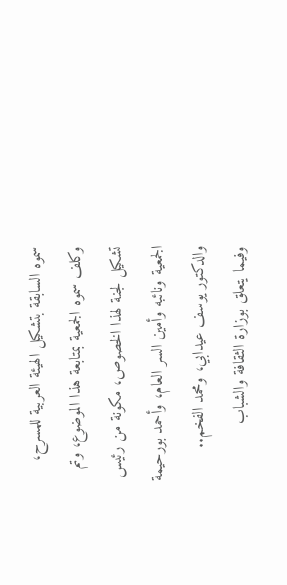سموه السابقة بتشكيل الهيئة العربية للمسرح، وكلف سموه الجمعية بمتابعة هذا الموضوع، وتم تشكيل لجنة لهذا الخصوص، مكونة من رئيس الجمعية ونائبه وأمين السر العام، وأحمد بورحيمة والدكتور يوسف عيدابي، ومحمد الفخم..
وفيما يتعلق بوزارة الثقافة والشباب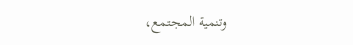وتنمية المجتمع،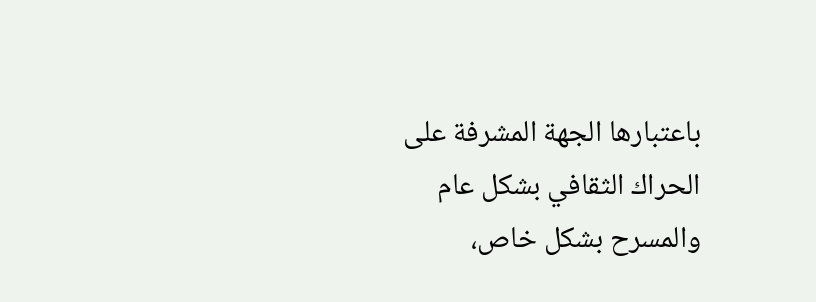باعتبارها الجهة المشرفة على الحراك الثقافي بشكل عام والمسرح بشكل خاص،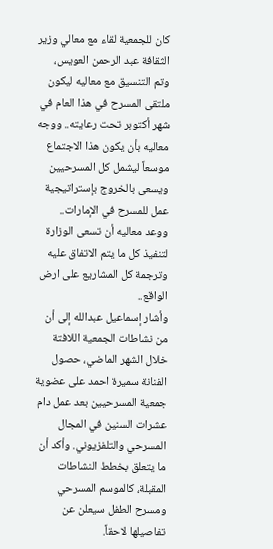كان للجمعية لقاء مع معالي وزير الثقافة عبد الرحمن العويس، وتم التنسيق مع معاليه ليكون ملتقى المسرح في هذا العام في شهر أكتوبر تحت رعايته.. ووجه معاليه بأن يكون هذا الاجتماع موسعاً ليشمل كل المسرحيين ويسعى بالخروج بإستراتيجية عمل للمسرح في الإمارات.. ووعد معاليه أن تسعى الوزارة لتنفيذ كل ما يتم الاتفاق عليه وترجمة كل المشاريع على ارض الواقع..
وأشار إسماعيل عبدالله إلى أن من نشاطات الجمعية اللافتة خلال الشهر الماضي، حصول الفنانة سميرة احمد على عضوية جمعية المسرحيين بعد عمل دام عشرات السنين في المجال المسرحي والتلفزيوني. وأكد أن ما يتعلق بخطط النشاطات المقبلة، كالموسم المسرحي ومسرح الطفل سيعلن عن تفاصيلها لاحقاً.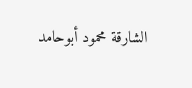الشارقة محمود أبوحامد